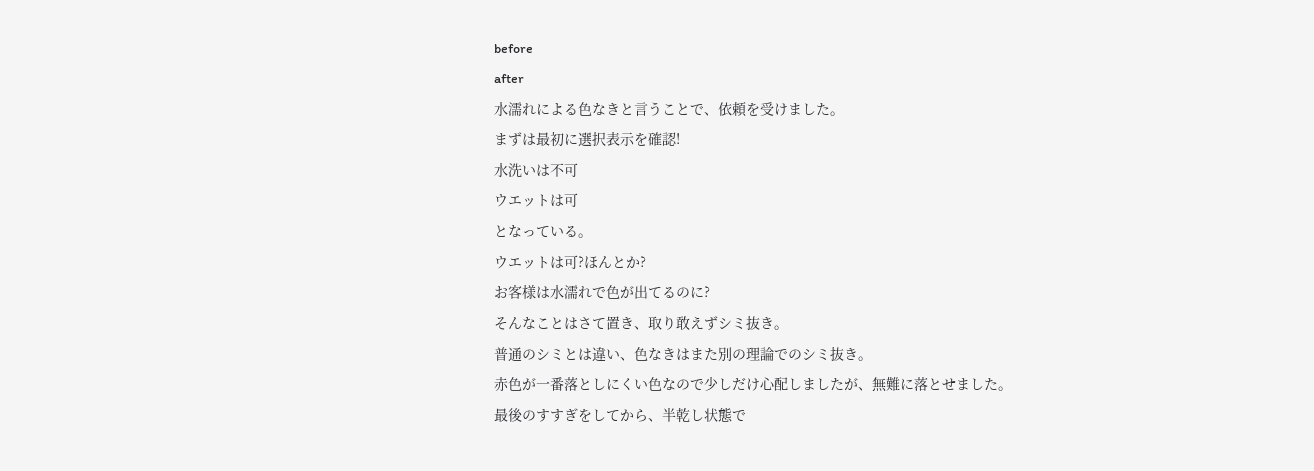before
after
水濡れによる色なきと言うことで、依頼を受けました。
まずは最初に選択表示を確認!
水洗いは不可
ウエットは可
となっている。
ウエットは可?ほんとか?
お客様は水濡れで色が出てるのに?
そんなことはさて置き、取り敢えずシミ抜き。
普通のシミとは違い、色なきはまた別の理論でのシミ抜き。
赤色が一番落としにくい色なので少しだけ心配しましたが、無難に落とせました。
最後のすすぎをしてから、半乾し状態で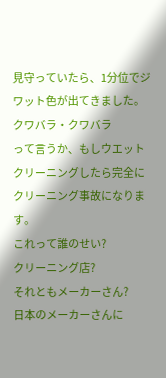見守っていたら、1分位でジワット色が出てきました。
クワバラ・クワバラ
って言うか、もしウエットクリーニングしたら完全にクリーニング事故になります。
これって誰のせい?
クリーニング店?
それともメーカーさん?
日本のメーカーさんに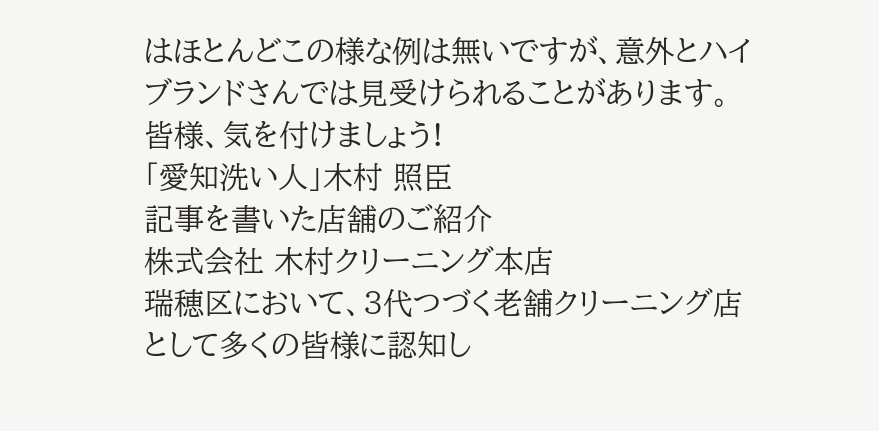はほとんどこの様な例は無いですが、意外とハイブランドさんでは見受けられることがあります。
皆様、気を付けましょう!
「愛知洗い人」木村 照臣
記事を書いた店舗のご紹介
株式会社 木村クリーニング本店
瑞穂区において、3代つづく老舗クリーニング店として多くの皆様に認知し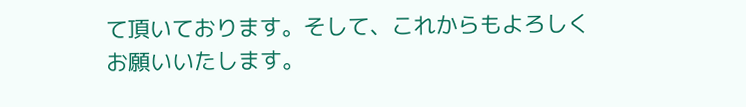て頂いております。そして、これからもよろしくお願いいたします。